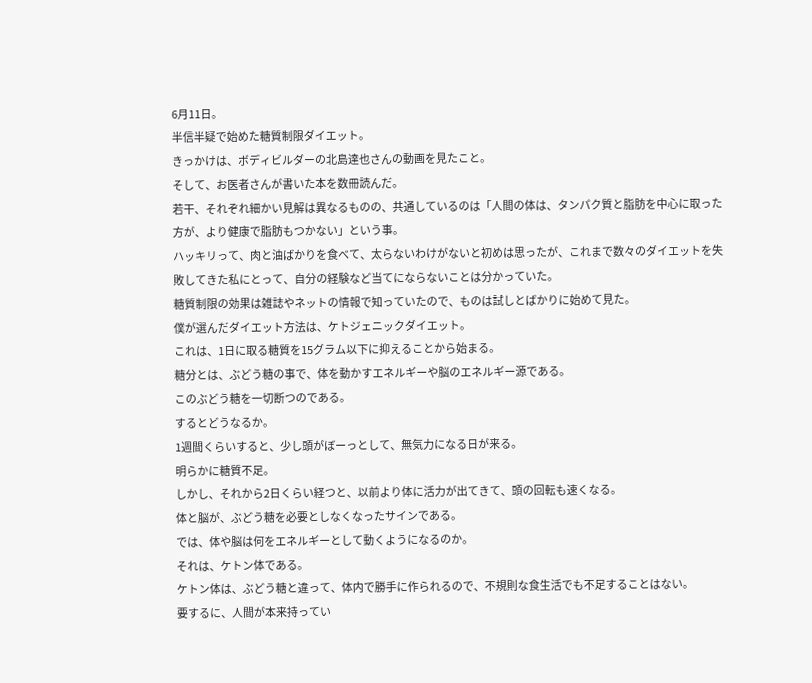6月11日。
半信半疑で始めた糖質制限ダイエット。
きっかけは、ボディビルダーの北島達也さんの動画を見たこと。
そして、お医者さんが書いた本を数冊読んだ。
若干、それぞれ細かい見解は異なるものの、共通しているのは「人間の体は、タンパク質と脂肪を中心に取った方が、より健康で脂肪もつかない」という事。
ハッキリって、肉と油ばかりを食べて、太らないわけがないと初めは思ったが、これまで数々のダイエットを失敗してきた私にとって、自分の経験など当てにならないことは分かっていた。
糖質制限の効果は雑誌やネットの情報で知っていたので、ものは試しとばかりに始めて見た。
僕が選んだダイエット方法は、ケトジェニックダイエット。
これは、1日に取る糖質を15グラム以下に抑えることから始まる。
糖分とは、ぶどう糖の事で、体を動かすエネルギーや脳のエネルギー源である。
このぶどう糖を一切断つのである。
するとどうなるか。
1週間くらいすると、少し頭がぼーっとして、無気力になる日が来る。
明らかに糖質不足。
しかし、それから2日くらい経つと、以前より体に活力が出てきて、頭の回転も速くなる。
体と脳が、ぶどう糖を必要としなくなったサインである。
では、体や脳は何をエネルギーとして動くようになるのか。
それは、ケトン体である。
ケトン体は、ぶどう糖と違って、体内で勝手に作られるので、不規則な食生活でも不足することはない。
要するに、人間が本来持ってい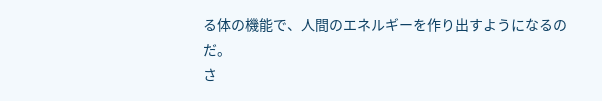る体の機能で、人間のエネルギーを作り出すようになるのだ。
さ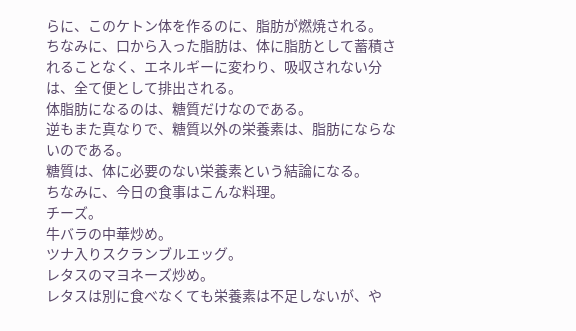らに、このケトン体を作るのに、脂肪が燃焼される。
ちなみに、口から入った脂肪は、体に脂肪として蓄積されることなく、エネルギーに変わり、吸収されない分は、全て便として排出される。
体脂肪になるのは、糖質だけなのである。
逆もまた真なりで、糖質以外の栄養素は、脂肪にならないのである。
糖質は、体に必要のない栄養素という結論になる。
ちなみに、今日の食事はこんな料理。
チーズ。
牛バラの中華炒め。
ツナ入りスクランブルエッグ。
レタスのマヨネーズ炒め。
レタスは別に食べなくても栄養素は不足しないが、や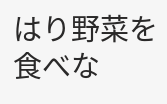はり野菜を食べな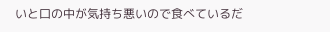いと口の中が気持ち悪いので食べているだ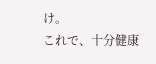け。
これで、十分健康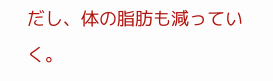だし、体の脂肪も減っていく。